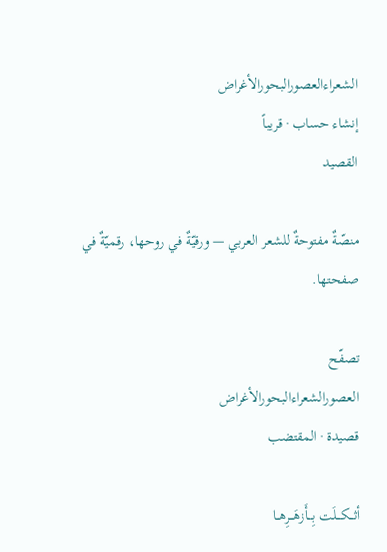الشعراءالعصورالبحورالأغراض
إنشاء حساب · قريباً
القصيد

منصّةٌ مفتوحةٌ للشعر العربي — ورقيّةٌ في روحها، رقميّةٌ في صفحتها.

تصفّح
العصورالشعراءالبحورالأغراض
قصيدة · المقتضب

أثـــكـــلَت بِـــأَزهَـــرِهــا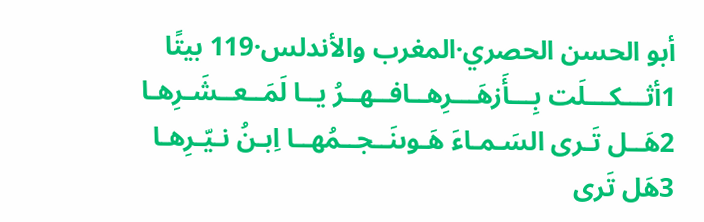أبو الحسن الحصري·المغرب والأندلس·119 بيتًا
1أثـــكـــلَت بِـــأَزهَـــرِهــافــهــرُ يــا لَمَــعــشَـرِهـا
2هَــل تَـرى السَـمـاءَ هَـوىنَــجــمُهــا اِبـنُ نـيّـرِهـا
3هَل تَرى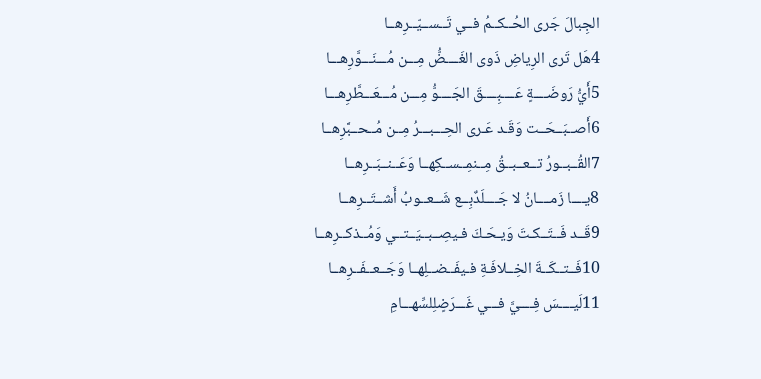الجِبالَ جَرى الحُــكــمُ فــي تَــســيّــرِهــا
4هَل تَرى الرِياضِ ذَوى الغَــــضُّ مِـــن مُـــنَـــوَّرِهـــا
5أَيُّ رَوضَــــةٍ عَــــبِــــقَ الجَــــوُّ مِـــن مُـــعَـــطَّرِهـــا
6أَصــبَــحَــت وَقَـد عَـرى الحِـــبـــرُ مِــن مُــحــبَّرِهــا
7القُــبــورُ تــعــبــقُ مِــنمِــســكِهــا وَعَــنــبَــرِهــا
8يــــا زَمــــانُ لا جَــــلَدٌبِــع شَــعــوبُ أَشــتَــرِهــا
9قَــد فَــتَــكـتَ وَيـحَـكَ فـيصِــبــيَــتــي وَمُــذكــرِهــا
10فَــتــكَــةَ الخِــلافَـةِ فـيفَــضــلِهــا وَجَــعــفَــرِهــا
11لَيــــسَ فِــــيَّ فـــي غَـــرَضٍلِلسِّهـــامِ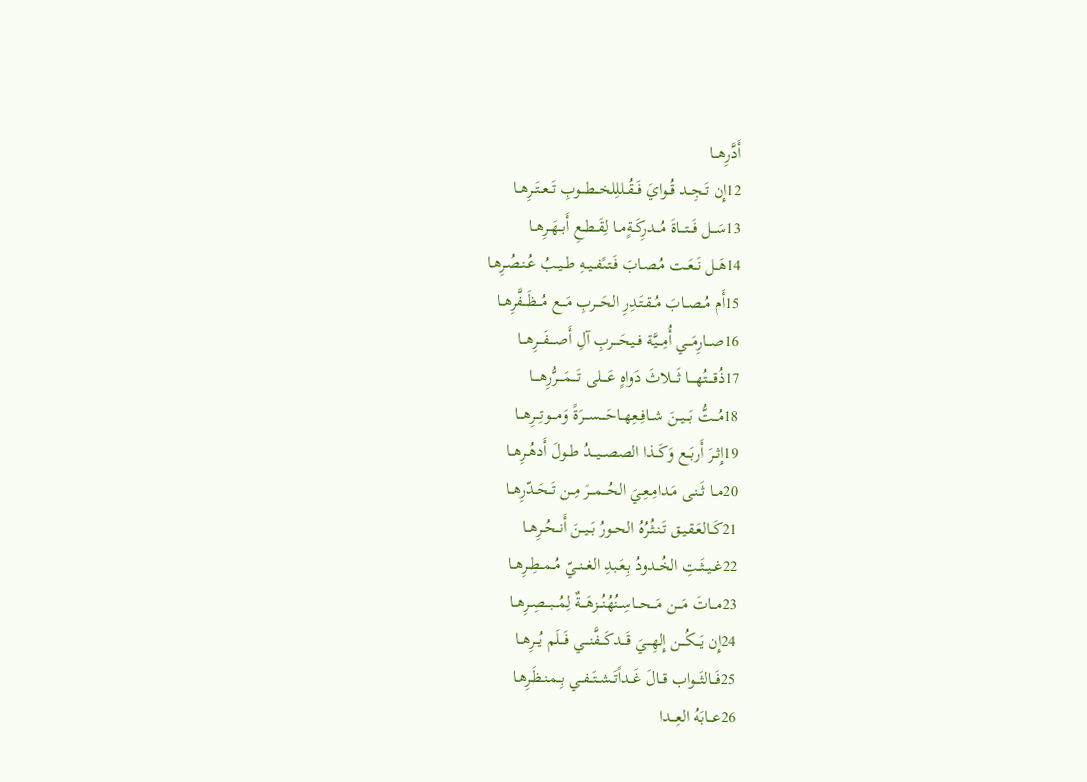أَدَّرِهـــا
12إِن تَــجِــد قُــوايَ فَــقُــللِلخـــطـــوبِ تَــعــتَــرِهــا
13سَـــل فَـــتـــاةَ مُـــدرِكَــةٍمــا لِقَــطــعِ أَبــهَــرِهــا
14هَــل نَــعَــت مُـصـابَ فَـتـىًفــيــهِ طــيــبُ عُـنـصُـرِهـا
15أَم مُــصــابَ مُــقـتَـدِرِ الحَـــربِ مَـــع مُـــظَـــفَّرِهــا
16صـــارِمَـــي أُمِـــيَّة فــيحَــــربِ آلِ أَصــــفَـــرِهـــا
17ذُقــــتُهــــا ثَــــلاثَ دَواهٍ عَــــلى تَــــمَــــرُّرِهــــا
18مُـــتُّ بَـــيــنَ شــافِــعِهــاحَــــســـرَةً وَمـــوتِـــرِهـــا
19إِثــرَ أَربَــع وَكَــذا الصصـــيـــدُ طــولَ أَدهُــرِهــا
20مــا ثَــنـى مَـدامِـعِـيَ الحُـــمـــرَ مِــن تَــحَــدّرِهــا
21كَــالعَـقـيـق تَـنـثُـرُهُ الحــورُ بَــيــنَ أَنــحُــرِهــا
22غــيــثَــتِ الخُــدودُ بِـعَـبدِ الغــنــيّ مُــمــطِــرِهــا
23مـــاتَ مَـــن مَـــحـــاسِــنُهُنُـــزهَـــةٌ لِمُـــبـــصِــرِهــا
24إِن يَـــكُـــن إِلهِـــيَ قَـــدكَـــفَّنـــي فَـــلَم يُـــرِهــا
25فَـــالثَـــواب قــالَ غَــداًتَــشــتَــفــي بِــمـنـظَـرِهـا
26عـــابَهُ العِـــدا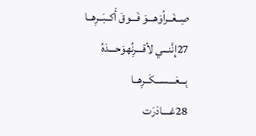صِــغَــراًوَهـــوَ فَـــوقَ أَكــبَــرِهــا
27إِنَّنـــي لأقـــرِنُهوَحـــدَهُ بِـــعَـــســـكَــرِهــا
28غــــادَرَت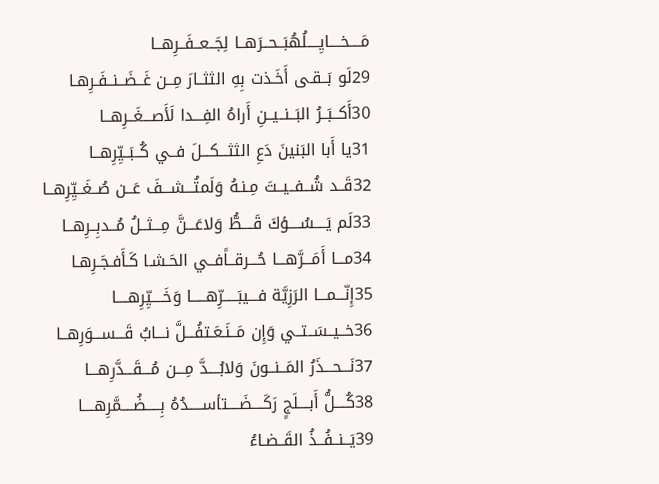مَــــخــــايِــــلُهُبَــحــرَهــا لِجَــعــفَــرِهــا
29لَو بَــقـى أَخَـذت بِهِ الثثــارَ مِــن غَــضَــنــفَـرِهـا
30أَكــبَــرُ البَــنــيــنِ أَراهُ الفِـــدا لَأَصـــغَــرِهــا
31يا أَبا البَنينَ دَعِ الثثـــكـــلَ فــي كُــبَــيِّرِهــا
32قَــد شُــفــيــتَ مِـنـهُ وَلَمتُـــشـــفَ عَــن صُــغَــيِّرِهــا
33لَم يَــــسُــــؤكَ قَــــطُّ وَلاعَـــنَّ مِـــثــلُ مُــدبِــرِهــا
34مـــا أَمَـــرَّهـــا حُـــرقــاًفــي الحَـشـا كَـأَفـجَـرِهـا
35إِنّـــمـــا الرَزِيَّة فـــيبَـــــرِّهـــــا وَخَــــيِّرِهــــا
36خــيــسَــتــي وَإِن مَــنَـعَـتفُـــلَّ نـــابُ قَـــســـوَرِهــا
37نَـــحـــذَرُ المَــنــونَ وَلابُــــدَّ مِـــن مُـــقَـــدَّرِهـــا
38كُــــلُّ أَبــــلَجٍ رَكَــــضَــــتأســـــدُهُ بِـــــضُــــمَّرِهــــا
39يَــنــفُــذُ القَــضـاءُ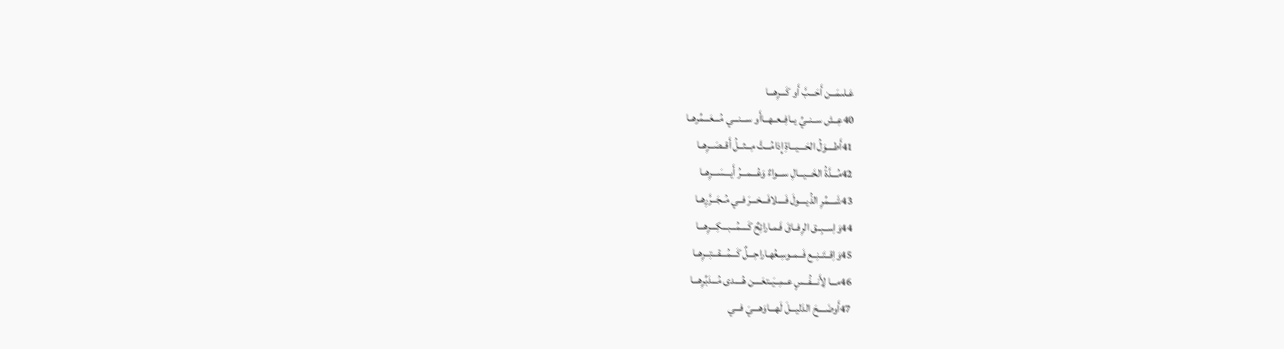عَـلىمَـــن أَحَـــبَّ أَو كَـــرِهـــا
40عِــش ســنــيِّ يــافِــعــهــاأَو ســـنـــي مُـــعَـــمِّرهــا
41أَطــــوَلُ الحَـــيـــاةِ إِذامُـــتَّ مِـــثــلُ أَقــصَــرِهــا
42مُـــدَّةُ الخَـــيـــالِ ســـواءٌ وَعُـــمـــرُ أَيـــسَـــرِهــا
43شَــــمِّرِ الذُيــــولَ فَــــلافَـــخـــرَ فــي مُــجَــرَّرِهــا
44وَاِســبِــق الرِفــاقَ فَـمـارائِحٌ كَــــمُـــبـــكِـــرِهـــا
45وَاِقــتَــنِــع فَــمــوسِـعُهـاراحِـــلٌ كَـــمُـــقـــتِــرِهــا
46مـــا لِأَنـــفُــسٍ عــمِــيَــتعَــــن هُــــدى مُـــدَبِّرِهـــا
47أَوضَــــحَ الدَليـــلَ لَهـــاوَهـــيَ فـــي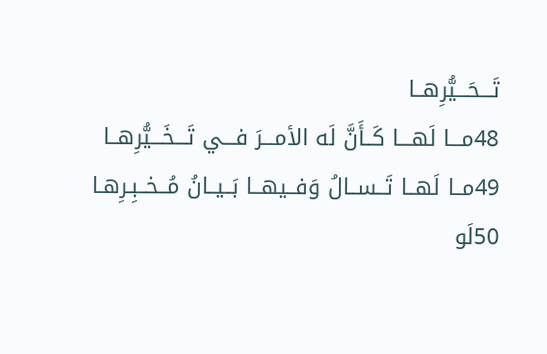تَـــحَـــيُّرِهــا
48مـــا لَهـــا كَــأَنَّ لَه الأمـــرَ فـــي تَـــخَـــيُّرِهــا
49مــا لَهــا تَــســالُ وَفــيهــا بَــيــانُ مُــخــبِـرِهـا
50لَو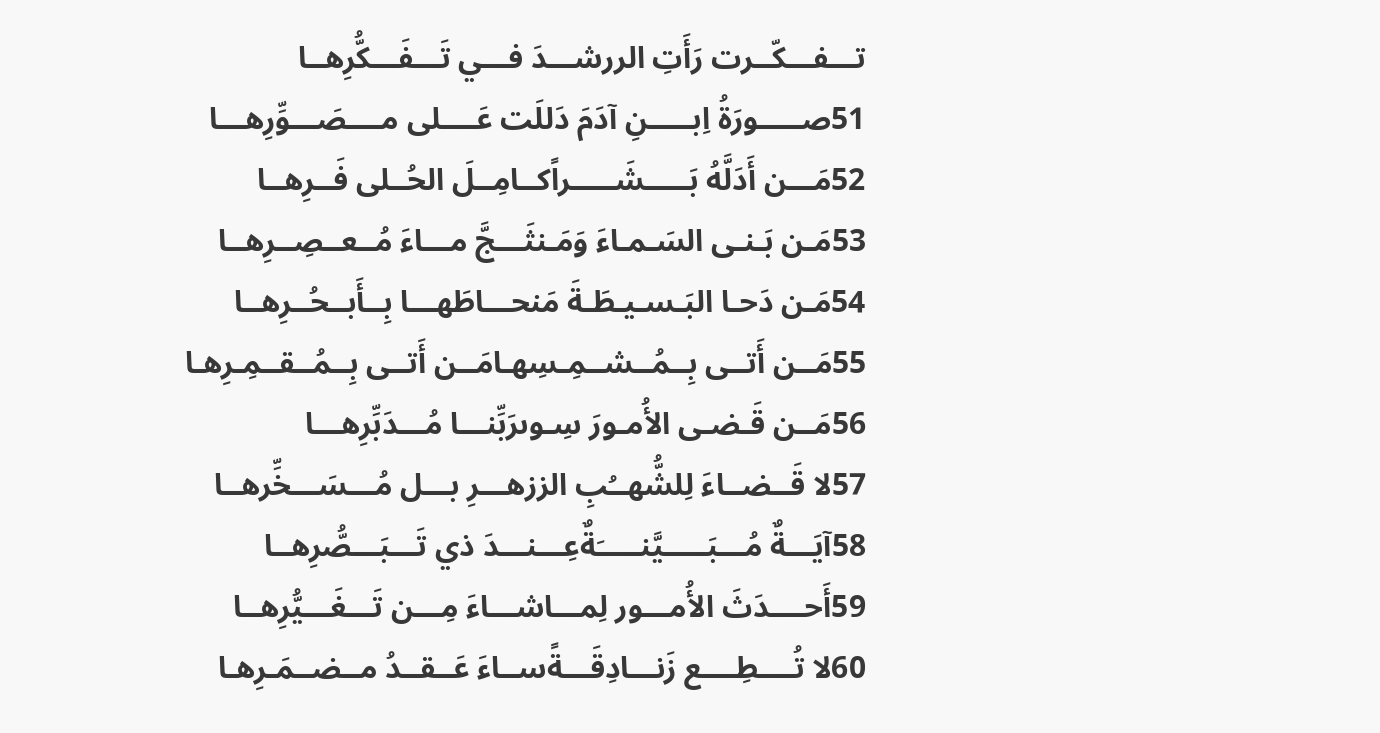تـــفـــكّــرت رَأَتِ الررشـــدَ فـــي تَـــفَـــكُّرِهــا
51صـــــورَةُ اِبـــــنِ آدَمَ دَللَت عَــــلى مــــصَـــوِّرِهـــا
52مَـــن أَدَلَّهُ بَـــــشَـــــراًكــامِــلَ الحُــلى فَــرِهــا
53مَـن بَـنـى السَـمـاءَ وَمَـنثَـــجَّ مـــاءَ مُــعــصِــرِهــا
54مَـن دَحـا البَـسـيـطَـةَ مَنحـــاطَهـــا بِــأَبــحُــرِهــا
55مَــن أَتــى بِــمُــشــمِـسِهـامَــن أَتــى بِــمُــقــمِـرِهـا
56مَــن قَـضـى الأُمـورَ سِـوىرَبِّنـــا مُـــدَبِّرِهـــا
57لا قَــضــاءَ لِلشُّهــُبِ الززهـــرِ بـــل مُـــسَـــخِّرهــا
58آيَـــةٌ مُـــبَـــــيَّنـــــَةٌعِـــنـــدَ ذي تَـــبَـــصُّرِهــا
59أَحــــدَثَ الأُمـــور لِمـــاشـــاءَ مِـــن تَـــغَـــيُّرِهــا
60لا تُــــطِــــع زَنـــادِقَـــةًســاءَ عَــقــدُ مــضــمَـرِهـا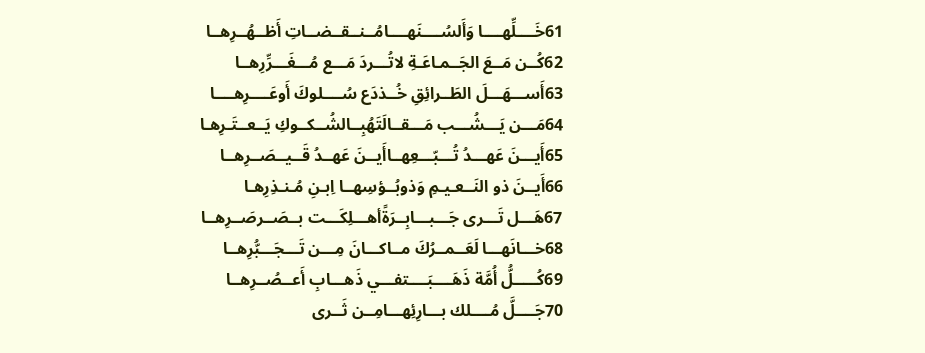61خَــــلِّهــــا وَأَلسُــــنَهــــامُــنــقــضــاتِ أَظــهُــرِهــا
62كُــن مَــعَ الجَــمـاعَـةِ لاتُـــردَ مَـــع مُـــغَـــرِّرِهــا
63أَســـهَـــلَ الطَــرائِقِ خُــذدَع سُــــلوكَ أَوعَــــرِهــــا
64مَـــن يَـــشُـــب مَـــقــالَتَهُبِــالشُــكــوكِ يَــعــتَـرِهـا
65أَيـــنَ عَهـــدُ تُـــبّـــعِهــاأَيــنَ عَهــدُ قَــيــصَــرِهــا
66أَيــنَ ذو النَــعـيـمِ وَذوبُــؤسِهــا اِبـنِ مُـنـذِرِهـا
67هَـــل تَـــرى جَـــبـــابِــرَةًأهـــلِكَـــت بــصَــرصَــرِهــا
68خـــانَهـــا لَعَــمــرُكَ مــاكـــانَ مِـــن تَـــجَـــبُّرِهــا
69كُـــــلُّ أُمَّة ذَهَــــبَــــتفـــي ذَهـــابِ أَعــصُــرِهــا
70جَــــلَّ مُــــلك بـــارِئِهـــامِــن ثَــرى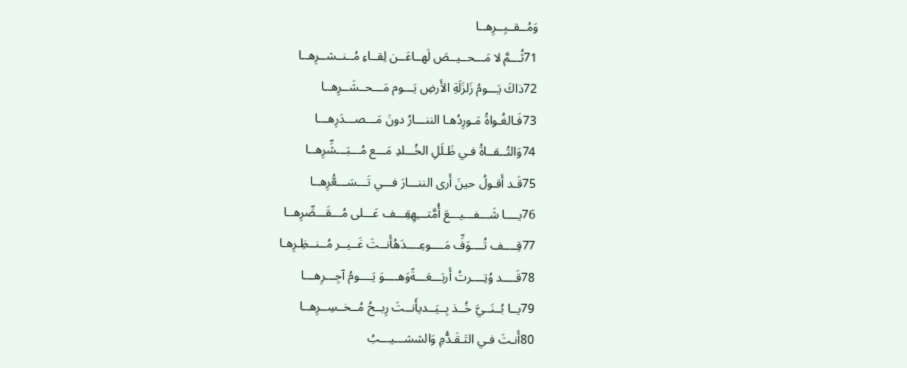وَمُــقــبِــرِهــا
71ثُـــمَّ لا مَـــحــيــصَ لَهــاعَــن لِقــاءِ مُــنــشــرِهــا
72ذاكَ يَـــومُ زَلزَلَةِ الأَرضِ يَـــوم مَـــحــشَــرِهــا
73فَـالغُـواةُ مَـورِدُهـا الننـــارُ دونَ مَـــصـــدَرِهـــا
74وَالتُــقــاةُ فـي ظَـلَلِ الخُـــلدِ مَـــع مُـــبَـــشِّرِهــا
75قَـد أَقـولُ حينَ أَرى الننـــارَ فـــي تَـــسَـــعُّرِهــا
76يــــا شَـــفـــيـــعَ أُمَّتـــِهِقِـــف عَـــلى مُـــقَـــصِّرِهــا
77قِــــف تُــــوَفِّ مَــــوعِــــدَهُأَنــتَ غَــيــر مُــنــظِـرِهـا
78قَــــد وُتِــــرتُ أَربَـــعَـــةًوَهــــوَ يَــــومُ آجِـــرِهـــا
79يــا بُــنَــيَّ خُــذ بِــيَــديأَنــتَ رِبــحُ مُــخــسِــرِهــا
80أَنـتَ فـي التَـقَـدُّمِ وَالششـــيـــبُ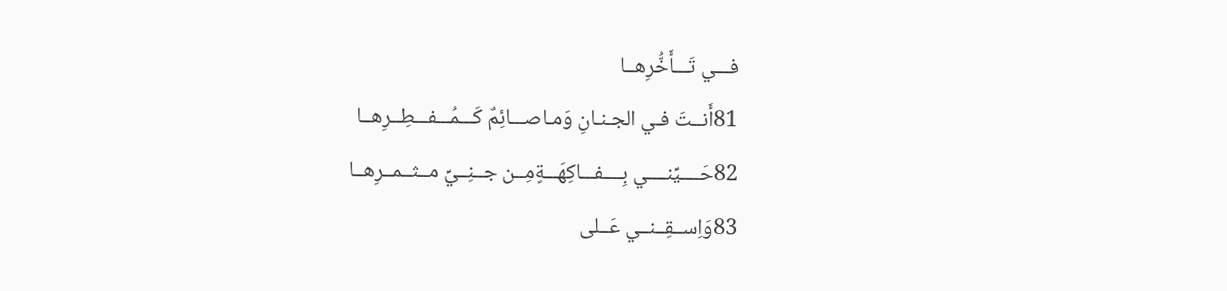فـــي تَـــأَخُّرِهــا
81أَنــتَ فـي الجـنـانِ وَمـاصـــائِمٌ كَـــمُـــفـــطِــرِهــا
82حَــــيِّنــــي بِــــفـــاكِهَـــةٍمِــن جــنِــيِّ مــثــمــرِهــا
83وَاِســقِــنــي عَــلى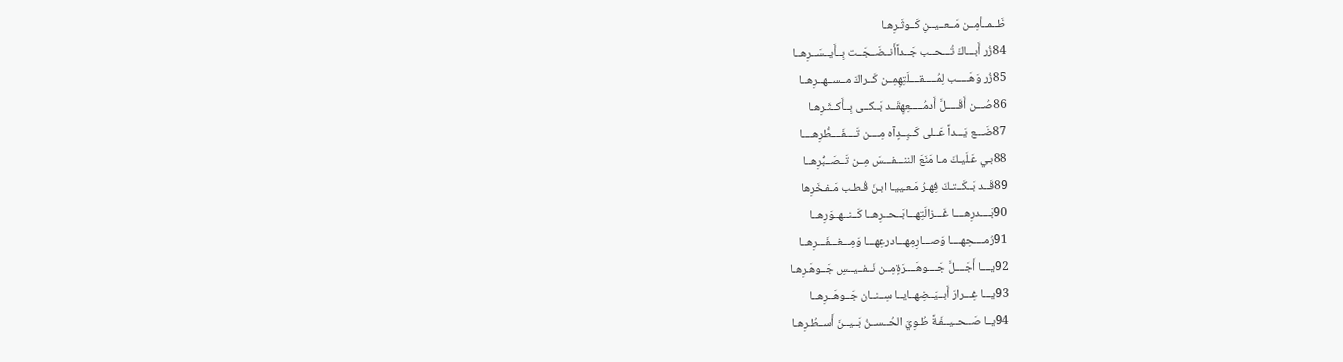ظَــمــأمِــن مَــعــيــنِ كَــوثَـرِهـا
84زُر أَبـــاكَ تُـــحــب جَــداًأَنــضَــجَــت بِــأَيــسَــرِهــا
85زُر وَهَـــــب لِمُـــــقــــلَتِهِمِــن كَــراكَ مــســهــرِهــا
86صُـــن أَقَـــــلَّ أَدمُـــــعِهِقَــد بَــكــى بِــأَكــثَـرِهـا
87ضَـــع يَـــداً عَــلى كَــبِــدٍآه مِــــن تَــــفَــــطُّرِهــــا
88بـي عَـلَيـكَ مـا مَنَعَ الننـــفـــسَ مِــن تَــصَــبُّرِهــا
89قَــد بَــكَــتـكَ فِهـرُ مَـعـييـا ابـنَ قُـطـب مَـفـخَرِها
90بَــــدرِهــــا غَـــزالَتِهـــابَــحــرِهــا كَــنــهــوَرِهــا
91رُمــــحِهــــا وَصـــارِمِهـــادرعِهـــا وَمِـــغـــفَـــرِهــا
92يــــا أَجَــــلَّ جَــــوهَــــرَةٍمِــن نَــفــيــسِ جَــوهَـرِهـا
93يـــا غِـــرارَ أَبــيَــضِهــايــا سِــنــان جَــوهَــرِهــا
94يــا صَــحــيــفَـةً طُـوِيَ الحُــســنُ بَــيــنَ أَســطُـرِهـا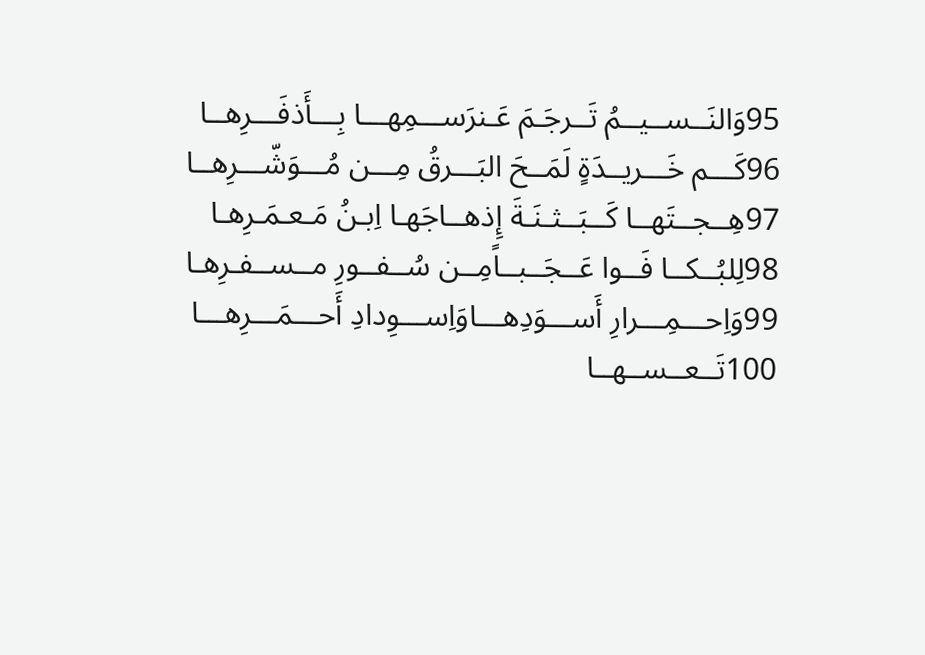95وَالنَــســيــمُ تَــرجَـمَ عَـنرَســـمِهـــا بِـــأَذفَـــرِهــا
96كَـــم خَـــريــدَةٍ لَمَــحَ البَـــرقُ مِـــن مُـــوَشّـــرِهــا
97هِــجــتَهــا كَــبَــثـنَـةَ إِذهــاجَهـا اِبـنُ مَـعـمَـرِهـا
98لِلبُــكــا فَــوا عَــجَــبــاًمِــن سُــفــورِ مــســفـرِهـا
99وَاِحـــمِـــرارِ أَســـوَدِهـــاوَاِســـوِدادِ أَحـــمَـــرِهـــا
100تَــعــســهــا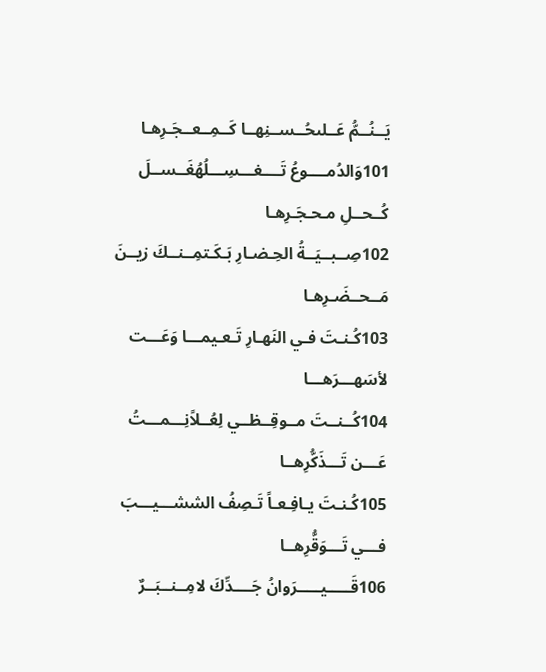يَــنُــمُّ عَــلىحُــســنِهــا كَــمِــعــجَـرِهـا
101وَالدُمــــوعُ تَــــغـــسِـــلُهُغَــســلَ كُــحــلِ مـحـجَـرِهـا
102صِــبــيَــةُ الحِـضـارِ بَـكَـتمِــنــكَ زيــنَ مَــحــضَـرِهـا
103كُـنـتَ فـي النَهـارِ تَـعـيمـــا وَعَـــت لأسَهـــرَهـــا
104كُــنــتَ مــوقِــظــي لِعُــلاًنِـــمـــتُ عَـــن تَـــذَكُّرِهــا
105كُـنـتَ يـافِـعـاً تَـصِفُ الششـــيـــبَ فـــي تَـــوَقُّرِهــا
106قَـــــيـــــرَوانُ جَــــدِّكَ لامِــنــبَــرٌ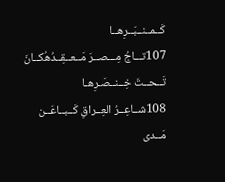كَــمــنــبَــرِهــا
107تـــاجُ مِـــصــرَ مَــعــقِــدُهُكــانَ تَــحــتَ خِــنــصَـرِهـا
108شــاعِــرُ العِــراقِ كَــبــاعَــن مَــدى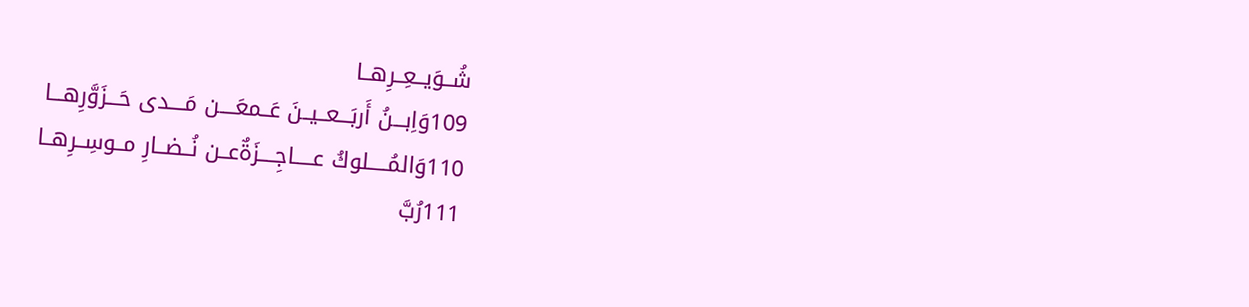شُــوَيــعِــرِهــا
109وَاِبـــنُ أَربَـــعــيــنَ عَــمعَــــن مَــــدى حَـــزَوَّرِهـــا
110وَالمُـــــلوكُ عـــــاجِــــزَةٌعــن نُــضــارِ مــوسِــرِهــا
111رُبَّ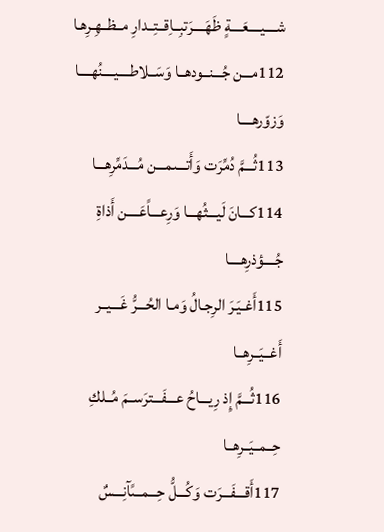شــــيــــعَــــةٍ ظَهَــــرَتبِــاِقــتِــدارِ مــظــهِـرِهـا
112مـــن جُـــنــودهــا وَسَــلاطــــيــــنُهــــا وَزوّرهــــا
113ثُـــمَّ دُمِّرَت وَأَتـــىمـــن مُـــدَمِّرِهـــا
114كـــانَ لَيـــثُهـــا وَرِعـــاًعَــــن أَذاةِ جُــــؤذرِهــــا
115أَغـيَـرَ الرِجـالُ وَمـا الحُـــرُّ غَـــيــر أَغــيَــرِهــا
116ثُـــمَّ إِذ رِيـــاحُ عـــفَـــترَســمَ مُــلكِ حِــمــيَــرِهــا
117أَقـــفَـــرَت وَكُـــلُّ حِـــمــىًآنِـــسٌ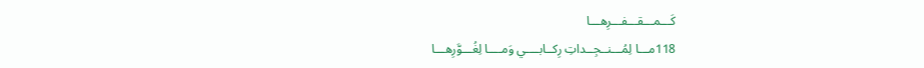كَـــمـــقـــفـــرِهـــا
118مـــا لِمُـــنــجِــداتِ رِكــابــــي وَمــــا لِغُـــوَّرِهـــا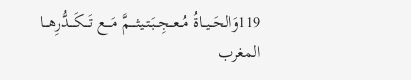119وَالحَــيــاةُ مُــعــجِــبَـتـيثــــمَّ مَـــع تَـــكَـــدُّرِهـــا
المغرب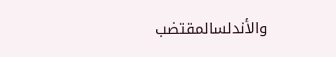والأندلسالمقتضب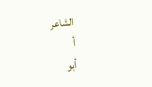الشاعر
أ
أبو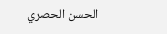الحسن الحصري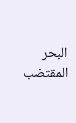البحر
المقتضب